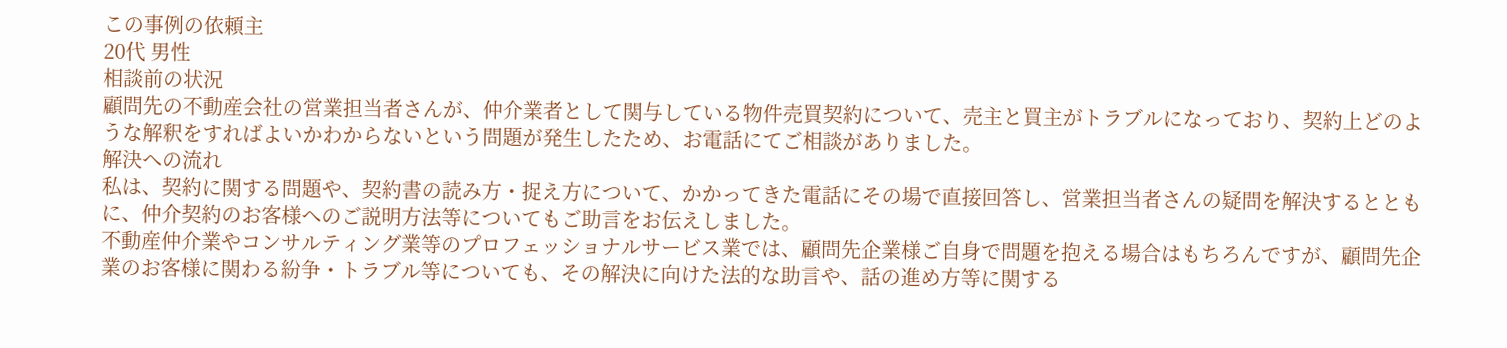この事例の依頼主
20代 男性
相談前の状況
顧問先の不動産会社の営業担当者さんが、仲介業者として関与している物件売買契約について、売主と買主がトラブルになっており、契約上どのような解釈をすればよいかわからないという問題が発生したため、お電話にてご相談がありました。
解決への流れ
私は、契約に関する問題や、契約書の読み方・捉え方について、かかってきた電話にその場で直接回答し、営業担当者さんの疑問を解決するとともに、仲介契約のお客様へのご説明方法等についてもご助言をお伝えしました。
不動産仲介業やコンサルティング業等のプロフェッショナルサービス業では、顧問先企業様ご自身で問題を抱える場合はもちろんですが、顧問先企業のお客様に関わる紛争・トラブル等についても、その解決に向けた法的な助言や、話の進め方等に関する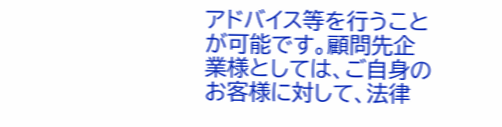アドバイス等を行うことが可能です。顧問先企業様としては、ご自身のお客様に対して、法律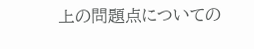上の問題点についての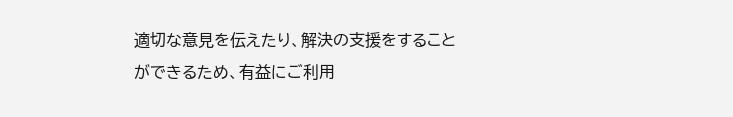適切な意見を伝えたり、解決の支援をすることができるため、有益にご利用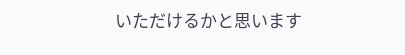いただけるかと思います